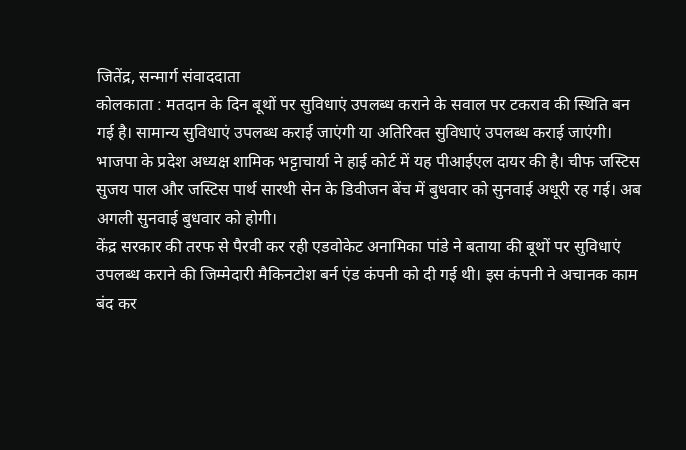जितेंद्र, सन्मार्ग संवाददाता
कोलकाता : मतदान के दिन बूथों पर सुविधाएं उपलब्ध कराने के सवाल पर टकराव की स्थिति बन गई है। सामान्य सुविधाएं उपलब्ध कराई जाएंगी या अतिरिक्त सुविधाएं उपलब्ध कराई जाएंगी। भाजपा के प्रदेश अध्यक्ष शामिक भट्टाचार्या ने हाई कोर्ट में यह पीआईएल दायर की है। चीफ जस्टिस सुजय पाल और जस्टिस पार्थ सारथी सेन के डिवीजन बेंच में बुधवार को सुनवाई अधूरी रह गई। अब अगली सुनवाई बुधवार को होगी।
केंद्र सरकार की तरफ से पैरवी कर रही एडवोकेट अनामिका पांडे ने बताया की बूथों पर सुविधाएं उपलब्ध कराने की जिम्मेदारी मैकिनटोश बर्न एंड कंपनी को दी गई थी। इस कंपनी ने अचानक काम बंद कर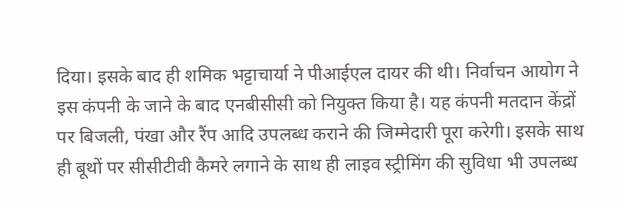दिया। इसके बाद ही शमिक भट्टाचार्या ने पीआईएल दायर की थी। निर्वाचन आयोग ने इस कंपनी के जाने के बाद एनबीसीसी को नियुक्त किया है। यह कंपनी मतदान केंद्रों पर बिजली, पंखा और रैंप आदि उपलब्ध कराने की जिम्मेदारी पूरा करेगी। इसके साथ ही बूथों पर सीसीटीवी कैमरे लगाने के साथ ही लाइव स्ट्रीमिंग की सुविधा भी उपलब्ध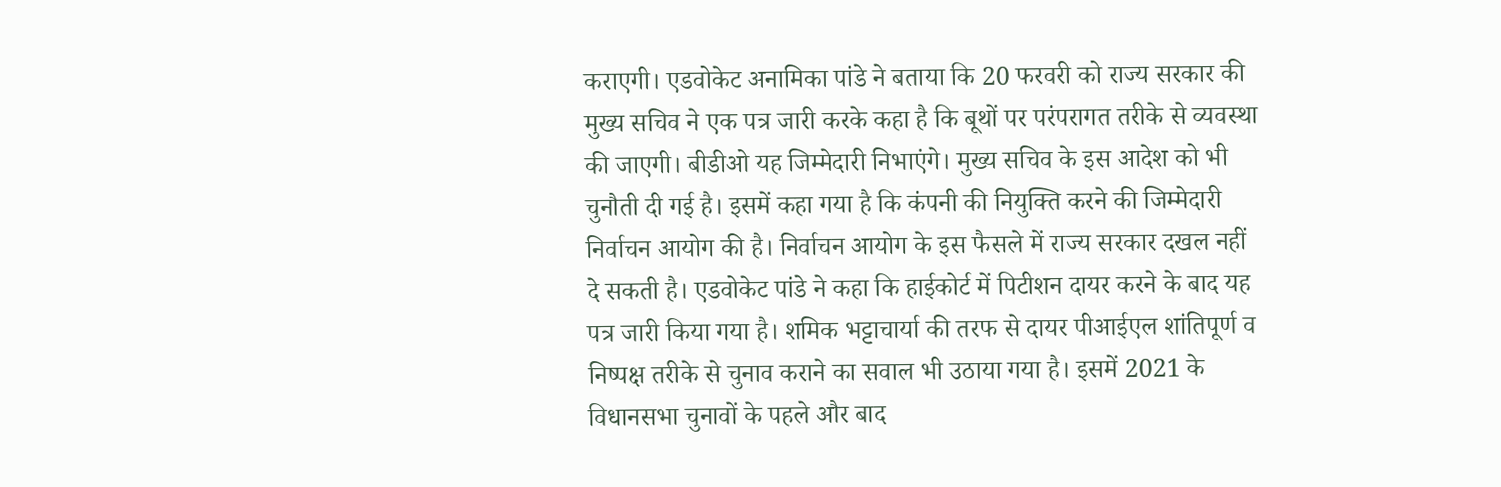कराएगी। एडवोकेट अनामिका पांडे ने बताया कि 20 फरवरी को राज्य सरकार की मुख्य सचिव ने एक पत्र जारी करके कहा है कि बूथों पर परंपरागत तरीके से व्यवस्था की जाएगी। बीडीओ यह जिम्मेदारी निभाएंगे। मुख्य सचिव के इस आदेश को भी चुनौती दी गई है। इसमें कहा गया है कि कंपनी की नियुक्ति करने की जिम्मेदारी निर्वाचन आयोग की है। निर्वाचन आयोग के इस फैसले में राज्य सरकार दखल नहीं दे सकती है। एडवोकेट पांडे ने कहा कि हाईकोर्ट में पिटीशन दायर करने के बाद यह पत्र जारी किया गया है। शमिक भट्टाचार्या की तरफ से दायर पीआईएल शांतिपूर्ण व निष्पक्ष तरीके से चुनाव कराने का सवाल भी उठाया गया है। इसमें 2021 के विधानसभा चुनावों के पहले और बाद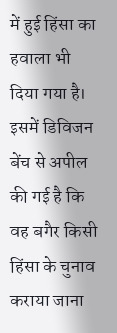में हुई हिंसा का हवाला भी दिया गया है। इसमें डिविजन बेंच से अपील की गई है कि वह बगैर किसी हिंसा के चुनाव कराया जाना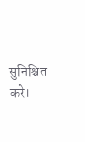सुनिश्चित करे।